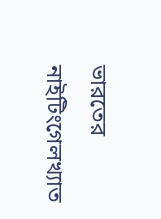ভারতের নাইটিংগেলখ্যাত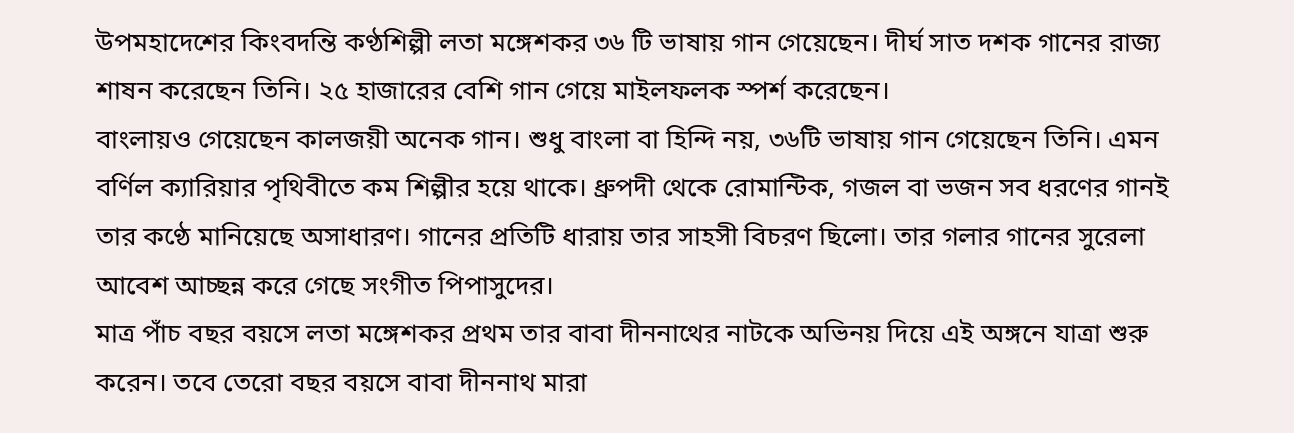উপমহাদেশের কিংবদন্তি কণ্ঠশিল্পী লতা মঙ্গেশকর ৩৬ টি ভাষায় গান গেয়েছেন। দীর্ঘ সাত দশক গানের রাজ্য শাষন করেছেন তিনি। ২৫ হাজারের বেশি গান গেয়ে মাইলফলক স্পর্শ করেছেন।
বাংলায়ও গেয়েছেন কালজয়ী অনেক গান। শুধু বাংলা বা হিন্দি নয়, ৩৬টি ভাষায় গান গেয়েছেন তিনি। এমন বর্ণিল ক্যারিয়ার পৃথিবীতে কম শিল্পীর হয়ে থাকে। ধ্রুপদী থেকে রোমান্টিক, গজল বা ভজন সব ধরণের গানই তার কণ্ঠে মানিয়েছে অসাধারণ। গানের প্রতিটি ধারায় তার সাহসী বিচরণ ছিলো। তার গলার গানের সুরেলা আবেশ আচ্ছন্ন করে গেছে সংগীত পিপাসুদের।
মাত্র পাঁচ বছর বয়সে লতা মঙ্গেশকর প্রথম তার বাবা দীননাথের নাটকে অভিনয় দিয়ে এই অঙ্গনে যাত্রা শুরু করেন। তবে তেরো বছর বয়সে বাবা দীননাথ মারা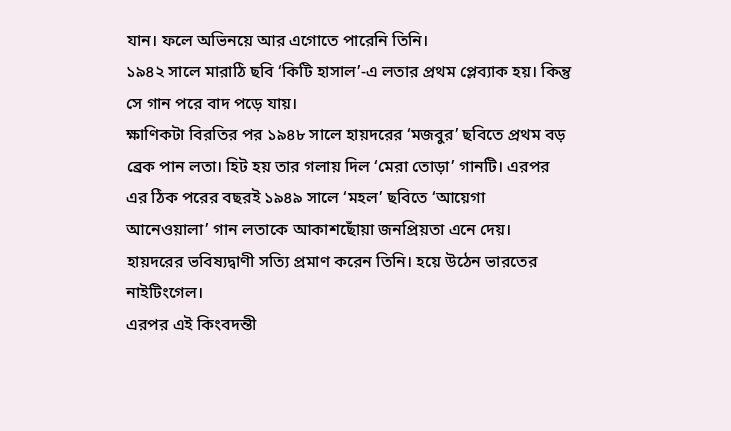যান। ফলে অভিনয়ে আর এগোতে পারেনি তিনি।
১৯৪২ সালে মারাঠি ছবি ‘কিটি হাসাল’-এ লতার প্রথম প্লেব্যাক হয়। কিন্তু সে গান পরে বাদ পড়ে যায়।
ক্ষাণিকটা বিরতির পর ১৯৪৮ সালে হায়দরের ‘মজবুর’ ছবিতে প্রথম বড় ব্রেক পান লতা। হিট হয় তার গলায় দিল ‘মেরা তোড়া’ গানটি। এরপর এর ঠিক পরের বছরই ১৯৪৯ সালে ‘মহল’ ছবিতে ‘আয়েগা আনেওয়ালা’ গান লতাকে আকাশছোঁয়া জনপ্রিয়তা এনে দেয়। হায়দরের ভবিষ্যদ্বাণী সত্যি প্রমাণ করেন তিনি। হয়ে উঠেন ভারতের নাইটিংগেল।
এরপর এই কিংবদন্তী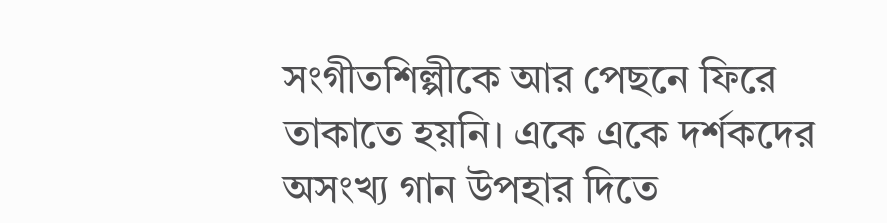সংগীতশিল্পীকে আর পেছনে ফিরে তাকাতে হয়নি। একে একে দর্শকদের অসংখ্য গান উপহার দিতে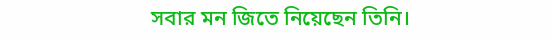সবার মন জিতে নিয়েছেন তিনি।